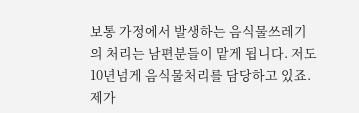보통 가정에서 발생하는 음식물쓰레기의 처리는 남편분들이 맡게 됩니다. 저도 10년넘게 음식물처리를 담당하고 있죠. 제가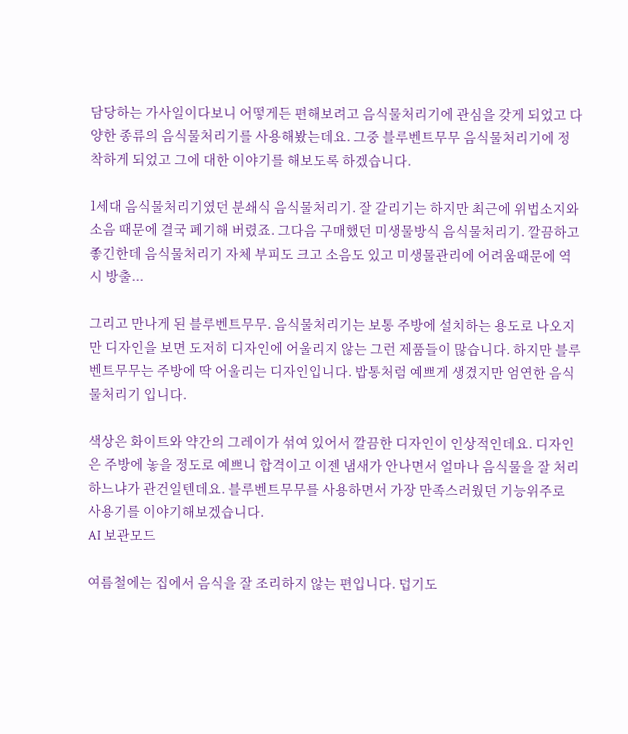담당하는 가사일이다보니 어떻게든 편해보려고 음식물처리기에 관심을 갖게 되었고 다양한 종류의 음식물처리기를 사용해봤는데요. 그중 블루벤트무무 음식물처리기에 정착하게 되었고 그에 대한 이야기를 해보도록 하겠습니다.

1세대 음식물처리기였던 분쇄식 음식물처리기. 잘 갈리기는 하지만 최근에 위법소지와 소음 때문에 결국 폐기해 버렸죠. 그다음 구매했던 미생물방식 음식물처리기. 깔끔하고 좋긴한데 음식물처리기 자체 부피도 크고 소음도 있고 미생물관리에 어려움때문에 역시 방출...

그리고 만나게 된 블루벤트무무. 음식물처리기는 보통 주방에 설치하는 용도로 나오지만 디자인을 보면 도저히 디자인에 어울리지 않는 그런 제품들이 많습니다. 하지만 블루벤트무무는 주방에 딱 어울리는 디자인입니다. 밥통처럼 예쁘게 생겼지만 엄연한 음식물처리기 입니다.

색상은 화이트와 약간의 그레이가 섞여 있어서 깔끔한 디자인이 인상적인데요. 디자인은 주방에 놓을 정도로 예쁘니 합격이고 이젠 냄새가 안나면서 얼마나 음식물을 잘 처리하느냐가 관건일텐데요. 블루벤트무무를 사용하면서 가장 만족스러웠던 기능위주로 사용기를 이야기해보겠습니다.
AI 보관모드

여름철에는 집에서 음식을 잘 조리하지 않는 편입니다. 덥기도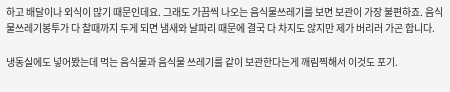하고 배달이나 외식이 많기 때문인데요. 그래도 가끔씩 나오는 음식물쓰레기를 보면 보관이 가장 불편하죠. 음식물쓰레기봉투가 다 찰때까지 두게 되면 냄새와 날파리 때문에 결국 다 차지도 않지만 제가 버리러 가곤 합니다.

냉동실에도 넣어봤는데 먹는 음식물과 음식물 쓰레기를 같이 보관한다는게 깨림찍해서 이것도 포기.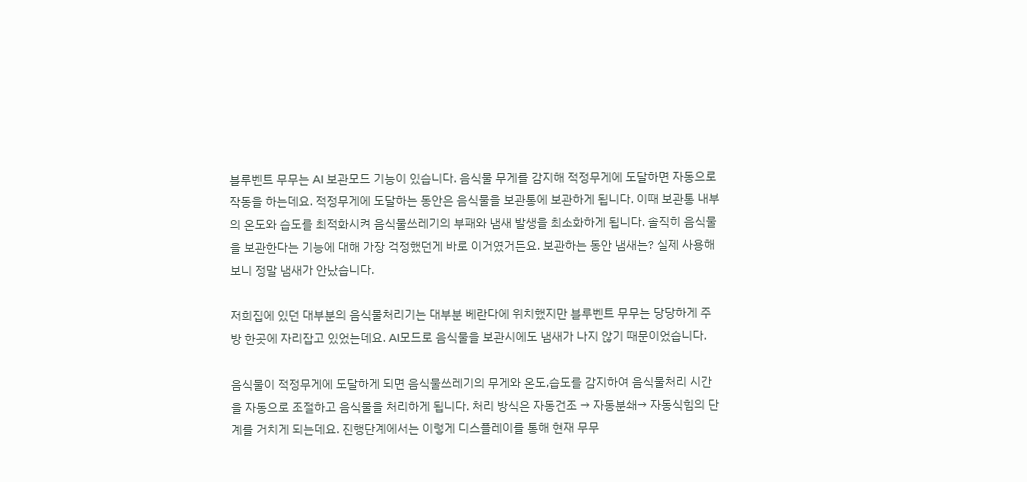블루벤트 무무는 AI 보관모드 기능이 있습니다. 음식물 무게를 감지해 적정무게에 도달하면 자동으로 작동을 하는데요. 적정무게에 도달하는 동안은 음식물을 보관통에 보관하게 됩니다. 이때 보관통 내부의 온도와 습도를 최적화시켜 음식물쓰레기의 부패와 냄새 발생을 최소화하게 됩니다. 솔직히 음식물을 보관한다는 기능에 대해 가장 걱정했던게 바로 이거였거든요. 보관하는 동안 냄새는? 실제 사용해보니 정말 냄새가 안났습니다.

저희집에 있던 대부분의 음식물처리기는 대부분 베란다에 위치했지만 블루벤트 무무는 당당하게 주방 한곳에 자리잡고 있었는데요. AI모드로 음식물을 보관시에도 냄새가 나지 않기 때문이었습니다.

음식물이 적정무게에 도달하게 되면 음식물쓰레기의 무게와 온도,습도를 감지하여 음식물처리 시간을 자동으로 조절하고 음식물을 처리하게 됩니다. 처리 방식은 자동건조 → 자동분쇄→ 자동식힘의 단계를 거치게 되는데요. 진행단계에서는 이렇게 디스플레이를 통해 현재 무무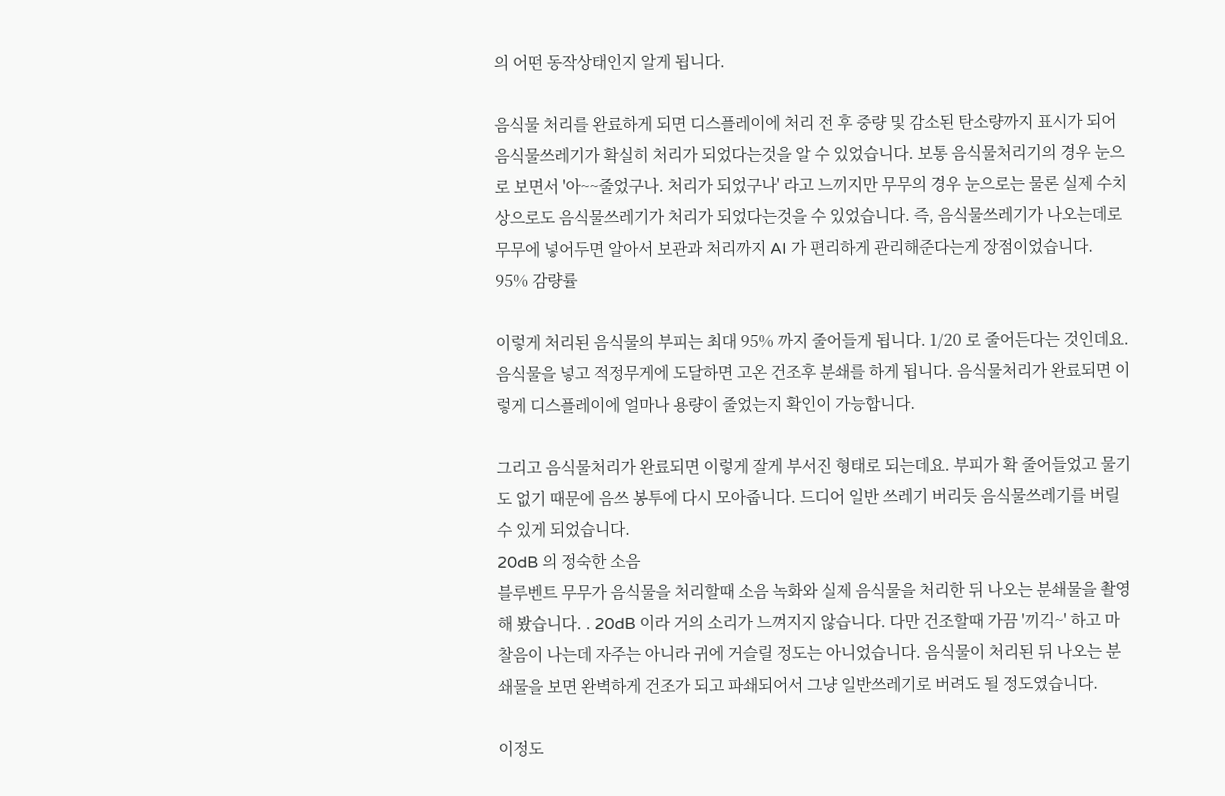의 어떤 동작상태인지 알게 됩니다.

음식물 처리를 완료하게 되면 디스플레이에 처리 전 후 중량 및 감소된 탄소량까지 표시가 되어 음식물쓰레기가 확실히 처리가 되었다는것을 알 수 있었습니다. 보통 음식물처리기의 경우 눈으로 보면서 '아~~줄었구나. 처리가 되었구나' 라고 느끼지만 무무의 경우 눈으로는 물론 실제 수치상으로도 음식물쓰레기가 처리가 되었다는것을 수 있었습니다. 즉, 음식물쓰레기가 나오는데로 무무에 넣어두면 알아서 보관과 처리까지 AI 가 편리하게 관리해준다는게 장점이었습니다.
95% 감량률

이렇게 처리된 음식물의 부피는 최대 95% 까지 줄어들게 됩니다. 1/20 로 줄어든다는 것인데요. 음식물을 넣고 적정무게에 도달하면 고온 건조후 분쇄를 하게 됩니다. 음식물처리가 완료되면 이렇게 디스플레이에 얼마나 용량이 줄었는지 확인이 가능합니다.

그리고 음식물처리가 완료되면 이렇게 잘게 부서진 형태로 되는데요. 부피가 확 줄어들었고 물기도 없기 때문에 음쓰 봉투에 다시 모아줍니다. 드디어 일반 쓰레기 버리듯 음식물쓰레기를 버릴 수 있게 되었습니다.
20dB 의 정숙한 소음
블루벤트 무무가 음식물을 처리할때 소음 녹화와 실제 음식물을 처리한 뒤 나오는 분쇄물을 촬영해 봤습니다. . 20dB 이라 거의 소리가 느껴지지 않습니다. 다만 건조할때 가끔 '끼긱~' 하고 마찰음이 나는데 자주는 아니라 귀에 거슬릴 정도는 아니었습니다. 음식물이 처리된 뒤 나오는 분쇄물을 보면 완벽하게 건조가 되고 파쇄되어서 그냥 일반쓰레기로 버려도 될 정도였습니다.

이정도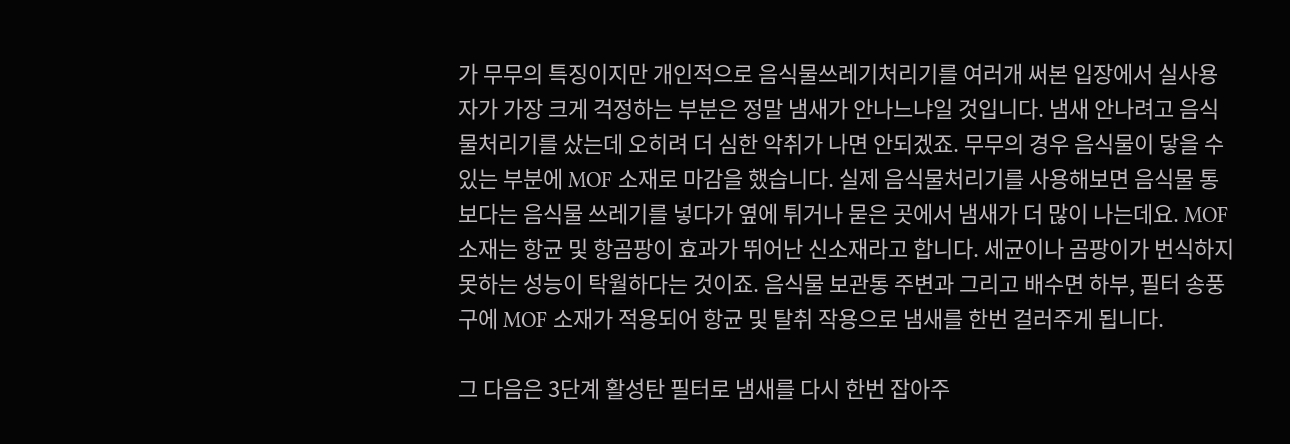가 무무의 특징이지만 개인적으로 음식물쓰레기처리기를 여러개 써본 입장에서 실사용자가 가장 크게 걱정하는 부분은 정말 냄새가 안나느냐일 것입니다. 냄새 안나려고 음식물처리기를 샀는데 오히려 더 심한 악취가 나면 안되겠죠. 무무의 경우 음식물이 닿을 수 있는 부분에 MOF 소재로 마감을 했습니다. 실제 음식물처리기를 사용해보면 음식물 통보다는 음식물 쓰레기를 넣다가 옆에 튀거나 묻은 곳에서 냄새가 더 많이 나는데요. MOF 소재는 항균 및 항곰팡이 효과가 뛰어난 신소재라고 합니다. 세균이나 곰팡이가 번식하지 못하는 성능이 탁월하다는 것이죠. 음식물 보관통 주변과 그리고 배수면 하부, 필터 송풍구에 MOF 소재가 적용되어 항균 및 탈취 작용으로 냄새를 한번 걸러주게 됩니다.

그 다음은 3단계 활성탄 필터로 냄새를 다시 한번 잡아주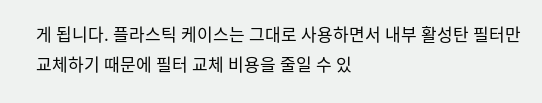게 됩니다. 플라스틱 케이스는 그대로 사용하면서 내부 활성탄 필터만 교체하기 때문에 필터 교체 비용을 줄일 수 있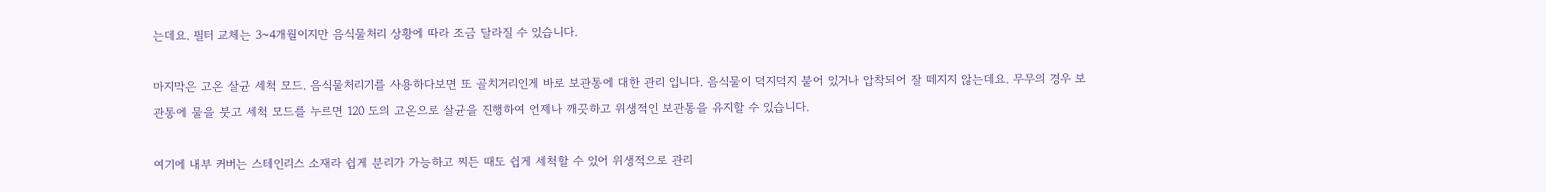는데요. 필터 교체는 3~4개월이지만 음식물처리 상황에 따라 조금 달라질 수 있습니다.

마지막은 고온 살균 세척 모드. 음식물처리기를 사용하다보면 또 골치거리인게 바로 보관통에 대한 관리 입니다. 음식물이 덕지덕지 붙어 있거나 압착되어 잘 떼지지 않는데요. 무무의 경우 보관통에 물을 붓고 세척 모드를 누르면 120 도의 고온으로 살균을 진행하여 언제나 깨끗하고 위생적인 보관통을 유지할 수 있습니다.

여기에 내부 커버는 스테인리스 소재라 쉽게 분리가 가능하고 찌든 때도 쉽게 세척할 수 있어 위생적으로 관리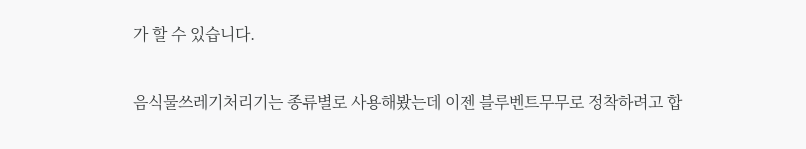가 할 수 있습니다.

음식물쓰레기처리기는 종류별로 사용해봤는데 이젠 블루벤트무무로 정착하려고 합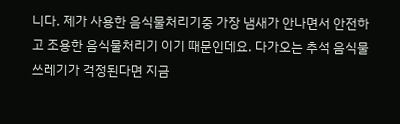니다. 제가 사용한 음식물처리기중 가장 냄새가 안나면서 안전하고 조용한 음식물처리기 이기 때문인데요. 다가오는 추석 음식물쓰레기가 걱정된다면 지금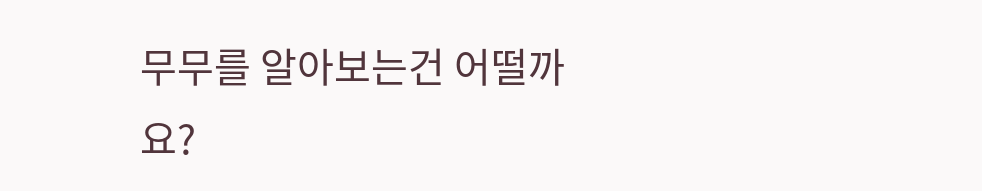무무를 알아보는건 어떨까요?